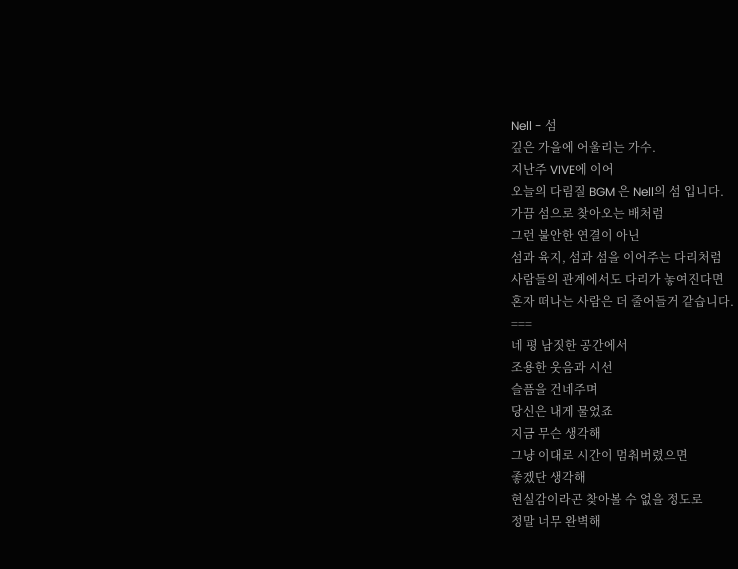Nell - 섬
깊은 가을에 어울리는 가수.
지난주 VIVE에 이어
오늘의 다림질 BGM 은 Nell의 섬 입니다.
가끔 섬으로 찾아오는 배처럼
그런 불안한 연결이 아닌
섬과 육지, 섬과 섬을 이어주는 다리처럼
사람들의 관계에서도 다리가 놓여진다면
혼자 떠나는 사람은 더 줄어들거 같습니다.
===
네 평 남짓한 공간에서
조용한 웃음과 시선
슬픔을 건네주며
당신은 내게 물었죠
지금 무슨 생각해
그냥 이대로 시간이 멈춰버렸으면
좋겠단 생각해
현실감이라곤 찾아볼 수 없을 정도로
정말 너무 완벽해